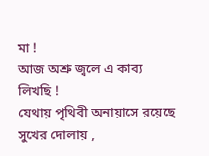মা !
আজ অশ্রু জ্বলে এ কাব্য লিখছি !
যেথায় পৃথিবী অনায়াসে রয়েছে সুখের দোলায় ,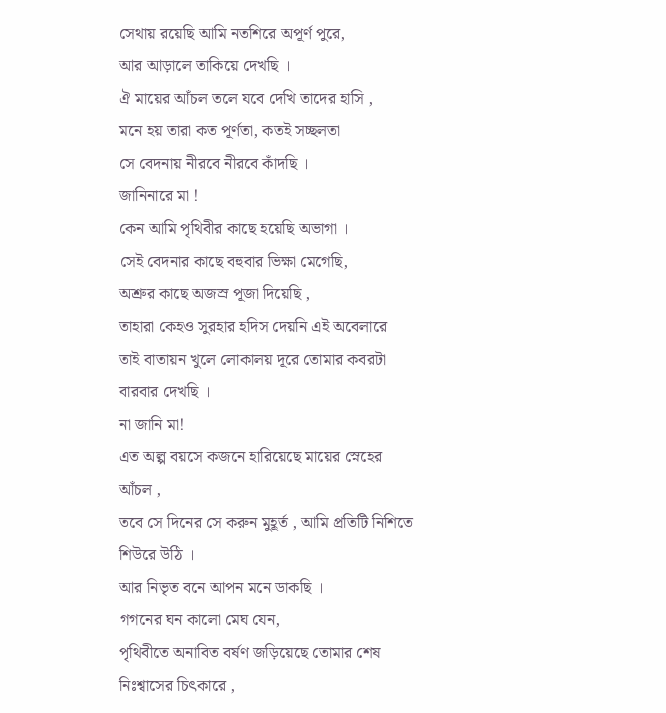সেথায় রয়েছি আমি নতশিরে অপূর্ণ পুরে,
আর আড়ালে তাকিয়ে দেখছি ।
ঐ মায়ের আঁচল তলে যবে দেখি তাদের হাসি ,
মনে হয় তারা কত পূর্ণতা, কতই সচ্ছলতা
সে বেদনায় নীরবে নীরবে কাঁদছি ।
জানিনারে মা !
কেন আমি পৃথিবীর কাছে হয়েছি অভাগা ।
সেই বেদনার কাছে বহুবার ভিক্ষা মেগেছি,
অশ্রুর কাছে অজস্র পূজা দিয়েছি ,
তাহারা কেহও সুরহার হদিস দেয়নি এই অবেলারে
তাই বাতায়ন খুলে লোকালয় দূরে তোমার কবরটা বারবার দেখছি ।
না জানি মা!
এত অল্প বয়সে কজনে হারিয়েছে মায়ের স্নেহের আঁচল ,
তবে সে দিনের সে করুন মুহূর্ত , আমি প্রতিটি নিশিতে শিউরে উঠি ।
আর নিভৃত বনে আপন মনে ডাকছি ।
গগনের ঘন কালো মেঘ যেন,
পৃথিবীতে অনাবিত বর্ষণ জড়িয়েছে তোমার শেষ নিঃশ্বাসের চিৎকারে ,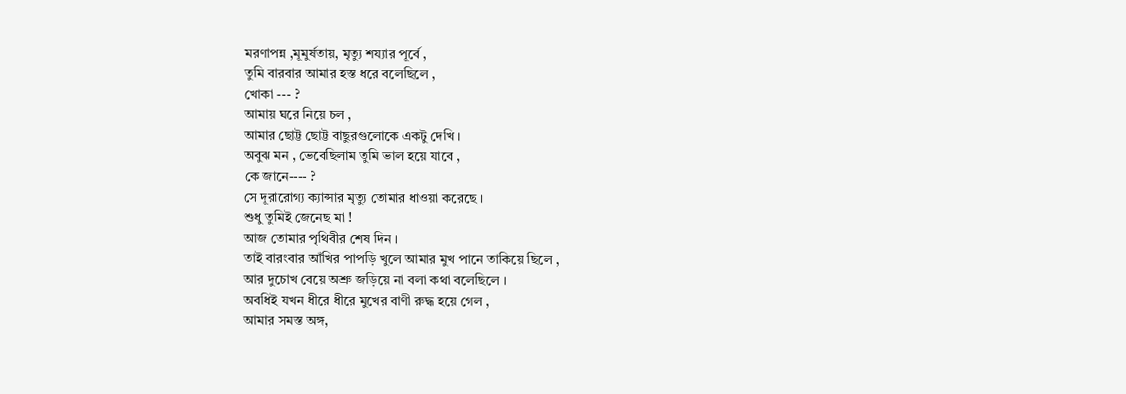মরণাপন্ন ,মূমুর্ষতায়, মৃত্যু শয্যার পূর্বে ,
তুমি বারবার আমার হস্ত ধরে বলেছিলে ,
খোকা --- ?
আমায় ঘরে নিয়ে চল ,
আমার ছোট্ট ছোট্ট বাছুরগুলোকে একটু দেখি ।
অবুঝ মন , ভেবেছিলাম তুমি ভাল হয়ে যাবে ,
কে জানে---- ?
সে দূরারোগ্য ক্যান্সার মৃত্যু তোমার ধাওয়া করেছে ।
শুধু তুমিই জেনেছ মা !
আজ তোমার পৃথিবীর শেষ দিন ।
তাই বারংবার আঁখির পাপড়ি খুলে আমার মুখ পানে তাকিয়ে ছিলে ,
আর দুচোখ বেয়ে অশ্রু জড়িয়ে না বলা কথা বলেছিলে ।
অবধিই যখন ধীরে ধীরে মুখের বাণী রুদ্ধ হয়ে গেল ,
আমার সমস্ত অঙ্গ,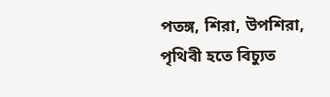পতঙ্গ, শিরা, উপশিরা, পৃথিবী হতে বিচ্যুত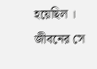হয়েছিল ।
জীবনের সে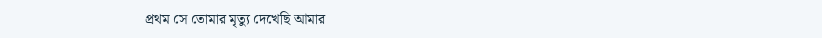প্রথম সে তোমার মৃত্যু দেখেছি আমার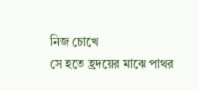নিজ চোখে
সে হতে হ্রদয়ের মাঝে পাথর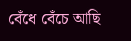বেঁধে বেঁচে আছি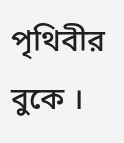পৃথিবীর বুকে ।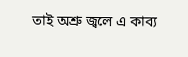তাই অশ্রু জ্বলে এ কাব্য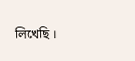লিখেছি ।